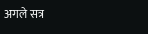अगले सत्र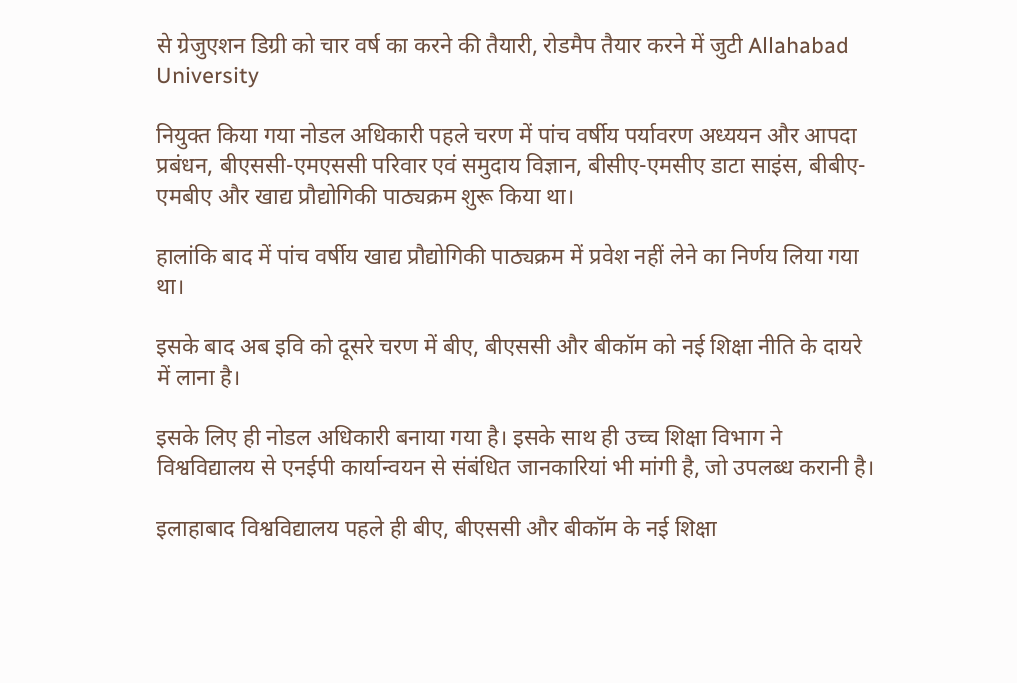से ग्रेजुएशन डिग्री को चार वर्ष का करने की तैयारी, रोडमैप तैयार करने में जुटी Allahabad University

नियुक्त किया गया नोडल अधिकारी पहले चरण में पांच वर्षीय पर्यावरण अध्ययन और आपदा प्रबंधन, बीएससी-एमएससी परिवार एवं समुदाय विज्ञान, बीसीए-एमसीए डाटा साइंस, बीबीए-एमबीए और खाद्य प्रौद्योगिकी पाठ्यक्रम शुरू किया था।

हालांकि बाद में पांच वर्षीय खाद्य प्रौद्योगिकी पाठ्यक्रम में प्रवेश नहीं लेने का निर्णय लिया गया था।

इसके बाद अब इवि को दूसरे चरण में बीए, बीएससी और बीकॉम को नई शिक्षा नीति के दायरे में लाना है।

इसके लिए ही नोडल अधिकारी बनाया गया है। इसके साथ ही उच्च शिक्षा विभाग ने विश्वविद्यालय से एनईपी कार्यान्वयन से संबंधित जानकारियां भी मांगी है, जो उपलब्ध करानी है।

इलाहाबाद विश्वविद्यालय पहले ही बीए, बीएससी और बीकॉम के नई शिक्षा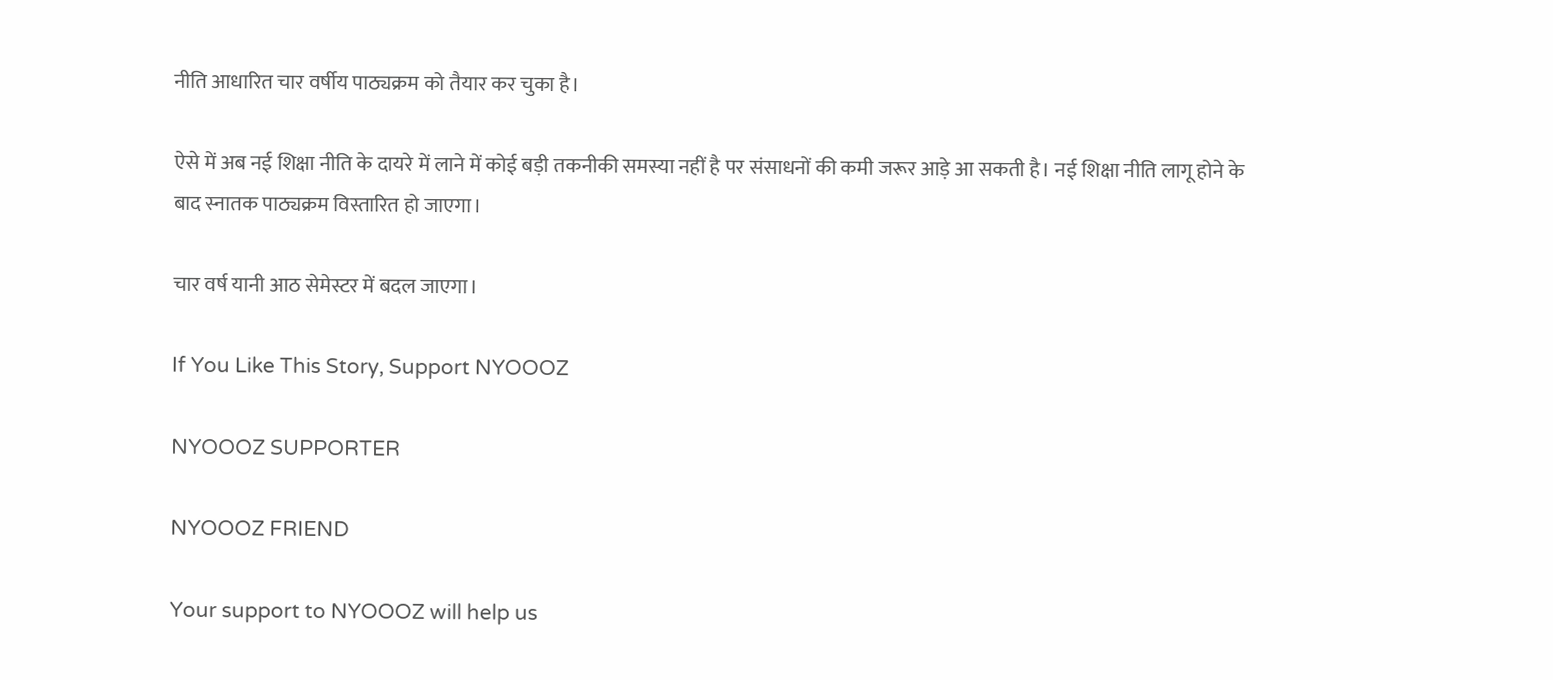नीति आधारित चार वर्षीय पाठ्यक्रम को तैयार कर चुका है।

ऐसे में अब नई शिक्षा नीति के दायरे में लाने में कोई बड़ी तकनीकी समस्या नहीं है पर संसाधनों की कमी जरूर आड़े आ सकती है। नई शिक्षा नीति लागू होने के बाद स्नातक पाठ्यक्रम विस्तारित हो जाएगा।

चार वर्ष यानी आठ सेमेस्टर में बदल जाएगा।

If You Like This Story, Support NYOOOZ

NYOOOZ SUPPORTER

NYOOOZ FRIEND

Your support to NYOOOZ will help us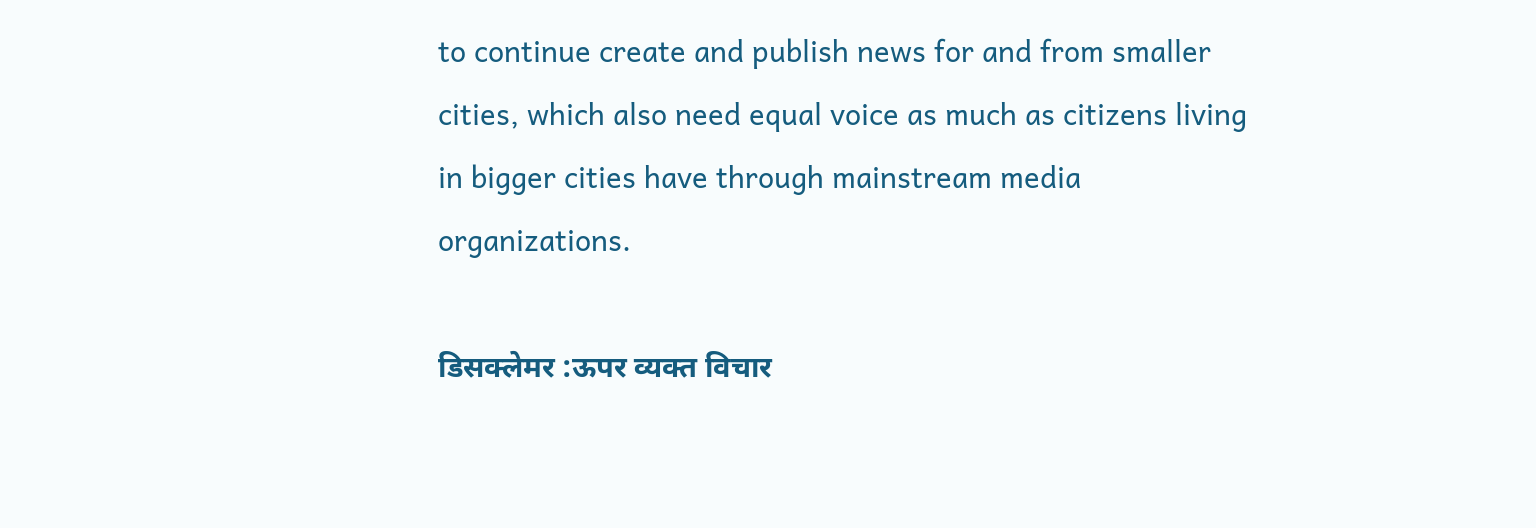to continue create and publish news for and from smaller cities, which also need equal voice as much as citizens living in bigger cities have through mainstream media organizations.

डिसक्लेमर :ऊपर व्यक्त विचार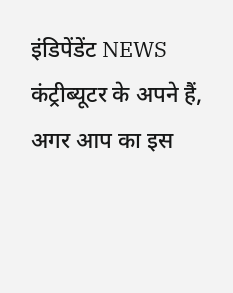इंडिपेंडेंट NEWS कंट्रीब्यूटर के अपने हैं,
अगर आप का इस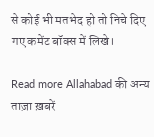से कोई भी मतभेद हो तो निचे दिए गए कमेंट बॉक्स में लिखे।

Read more Allahabad की अन्य ताज़ा ख़बरें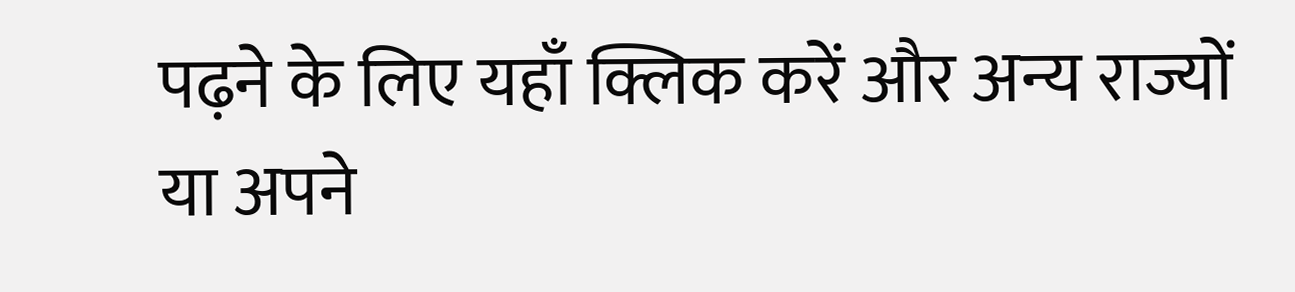पढ़ने के लिए यहाँ क्लिक करें और अन्य राज्यों या अपने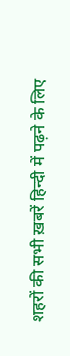शहरों की सभी ख़बरें हिन्दी में पढ़ने के लिए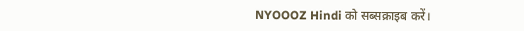NYOOOZ Hindi को सब्सक्राइब करें।